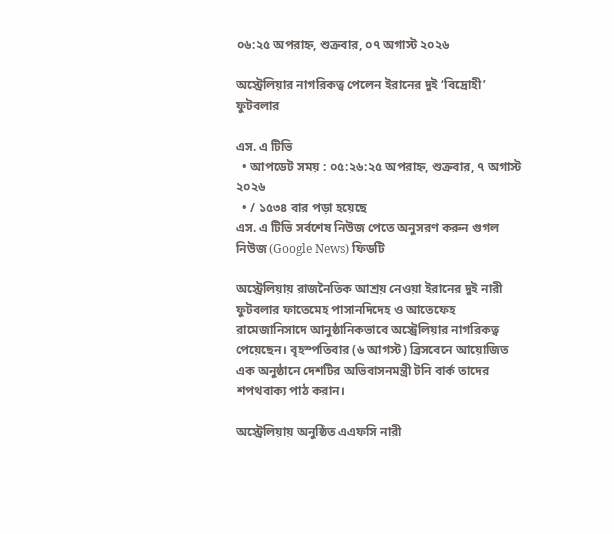০৬:২৫ অপরাহ্ন, শুক্রবার, ০৭ অগাস্ট ২০২৬

অস্ট্রেলিয়ার নাগরিকত্ব পেলেন ইরানের দুই ‘বিদ্রোহী’ ফুটবলার

এস. এ টিভি
  • আপডেট সময় : ০৫:২৬:২৫ অপরাহ্ন, শুক্রবার, ৭ অগাস্ট ২০২৬
  • / ১৫৩৪ বার পড়া হয়েছে
এস. এ টিভি সর্বশেষ নিউজ পেতে অনুসরণ করুন গুগল নিউজ (Google News) ফিডটি

অস্ট্রেলিয়ায় রাজনৈতিক আশ্রয় নেওয়া ইরানের দুই নারী ফুটবলার ফাতেমেহ পাসানদিদেহ ও আতেফেহ রামেজানিসাদে আনুষ্ঠানিকভাবে অস্ট্রেলিয়ার নাগরিকত্ব পেয়েছেন। বৃহস্পতিবার (৬ আগস্ট) ব্রিসবেনে আয়োজিত এক অনুষ্ঠানে দেশটির অভিবাসনমন্ত্রী টনি বার্ক তাদের শপথবাক্য পাঠ করান।

অস্ট্রেলিয়ায় অনুষ্ঠিত এএফসি নারী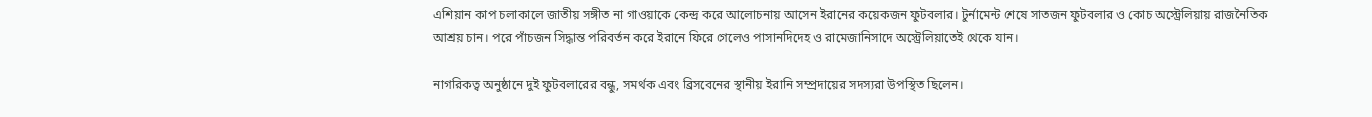এশিয়ান কাপ চলাকালে জাতীয় সঙ্গীত না গাওয়াকে কেন্দ্র করে আলোচনায় আসেন ইরানের কয়েকজন ফুটবলার। টুর্নামেন্ট শেষে সাতজন ফুটবলার ও কোচ অস্ট্রেলিয়ায় রাজনৈতিক আশ্রয় চান। পরে পাঁচজন সিদ্ধান্ত পরিবর্তন করে ইরানে ফিরে গেলেও পাসানদিদেহ ও রামেজানিসাদে অস্ট্রেলিয়াতেই থেকে যান।

নাগরিকত্ব অনুষ্ঠানে দুই ফুটবলারের বন্ধু, সমর্থক এবং ব্রিসবেনের স্থানীয় ইরানি সম্প্রদায়ের সদস্যরা উপস্থিত ছিলেন।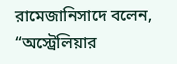রামেজানিসাদে বলেন, “অস্ট্রেলিয়ার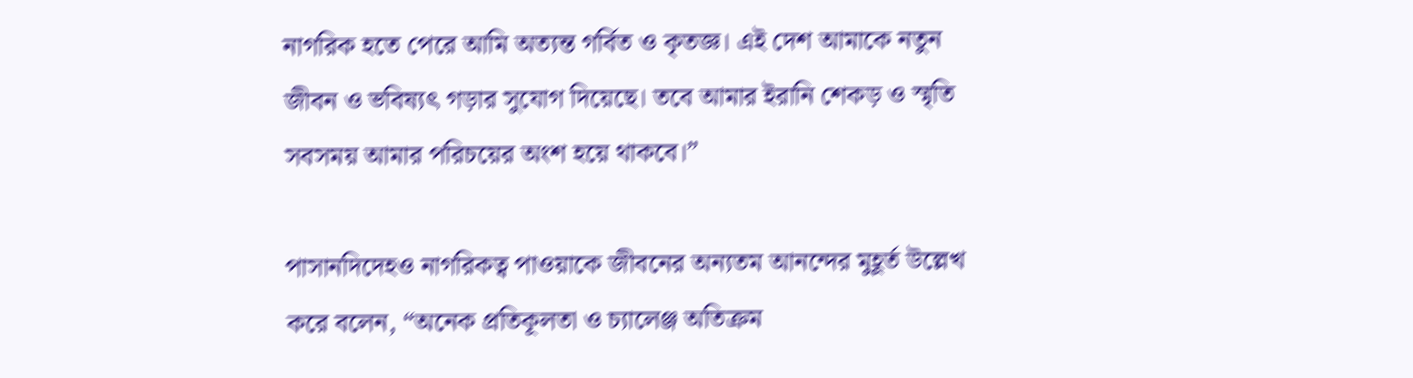নাগরিক হতে পেরে আমি অত্যন্ত গর্বিত ও কৃতজ্ঞ। এই দেশ আমাকে নতুন জীবন ও ভবিষ্যৎ গড়ার সুযোগ দিয়েছে। তবে আমার ইরানি শেকড় ও স্মৃতি সবসময় আমার পরিচয়ের অংশ হয়ে থাকবে।”

পাসানদিদেহও নাগরিকত্ব পাওয়াকে জীবনের অন্যতম আনন্দের মুহূর্ত উল্লেখ করে বলেন, “অনেক প্রতিকূলতা ও চ্যালেঞ্জ অতিক্রম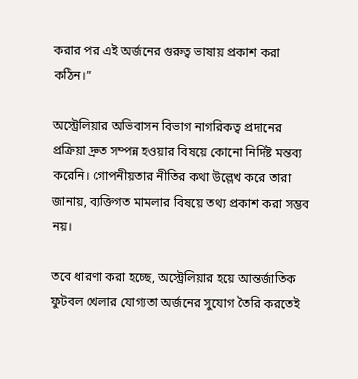করার পর এই অর্জনের গুরুত্ব ভাষায় প্রকাশ করা কঠিন।”

অস্ট্রেলিয়ার অভিবাসন বিভাগ নাগরিকত্ব প্রদানের প্রক্রিয়া দ্রুত সম্পন্ন হওয়ার বিষয়ে কোনো নির্দিষ্ট মন্তব্য করেনি। গোপনীয়তার নীতির কথা উল্লেখ করে তারা জানায়, ব্যক্তিগত মামলার বিষয়ে তথ্য প্রকাশ করা সম্ভব নয়।

তবে ধারণা করা হচ্ছে, অস্ট্রেলিয়ার হয়ে আন্তর্জাতিক ফুটবল খেলার যোগ্যতা অর্জনের সুযোগ তৈরি করতেই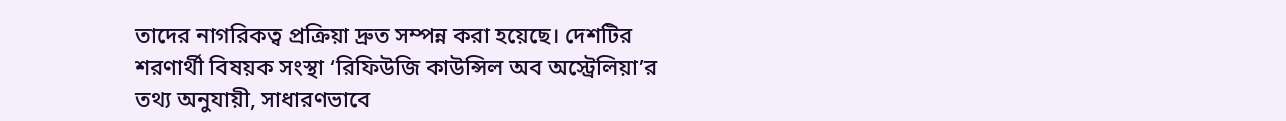তাদের নাগরিকত্ব প্রক্রিয়া দ্রুত সম্পন্ন করা হয়েছে। দেশটির শরণার্থী বিষয়ক সংস্থা ‘রিফিউজি কাউন্সিল অব অস্ট্রেলিয়া’র তথ্য অনুযায়ী, সাধারণভাবে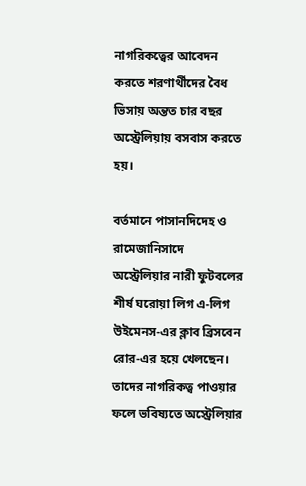নাগরিকত্বের আবেদন করতে শরণার্থীদের বৈধ ভিসায় অন্তত চার বছর অস্ট্রেলিয়ায় বসবাস করতে হয়।

বর্তমানে পাসানদিদেহ ও রামেজানিসাদে অস্ট্রেলিয়ার নারী ফুটবলের শীর্ষ ঘরোয়া লিগ এ-লিগ উইমেনস-এর ক্লাব ব্রিসবেন রোর-এর হয়ে খেলছেন। তাদের নাগরিকত্ব পাওয়ার ফলে ভবিষ্যতে অস্ট্রেলিয়ার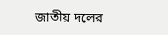জাতীয় দলের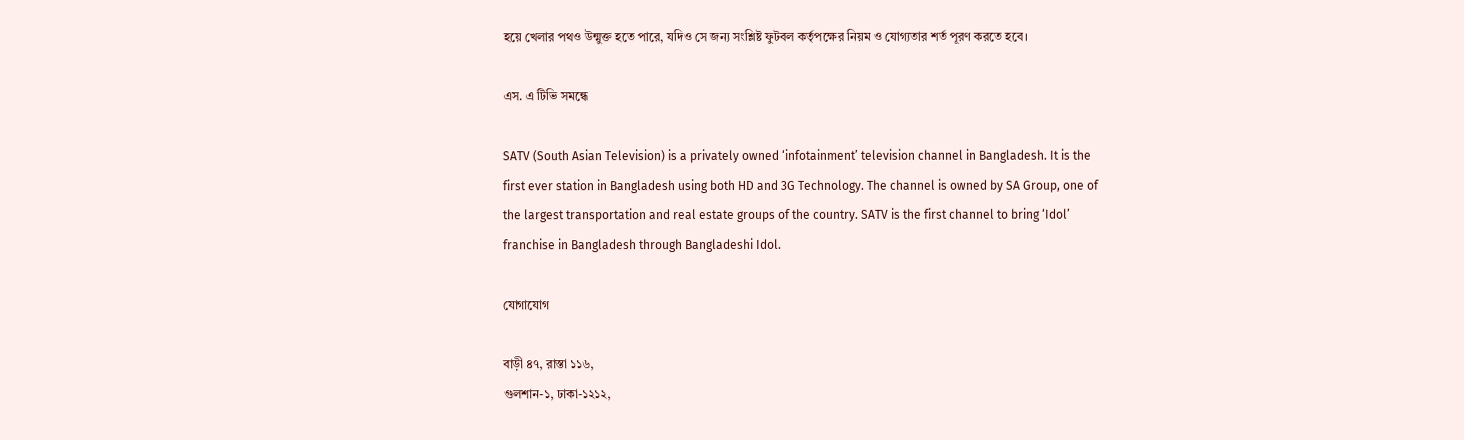হয়ে খেলার পথও উন্মুক্ত হতে পারে, যদিও সে জন্য সংশ্লিষ্ট ফুটবল কর্তৃপক্ষের নিয়ম ও যোগ্যতার শর্ত পূরণ করতে হবে।

এস. এ টিভি সমন্ধে

SATV (South Asian Television) is a privately owned ‘infotainment’ television channel in Bangladesh. It is the first ever station in Bangladesh using both HD and 3G Technology. The channel is owned by SA Group, one of the largest transportation and real estate groups of the country. SATV is the first channel to bring ‘Idol’ franchise in Bangladesh through Bangladeshi Idol.

যোগাযোগ

বাড়ী ৪৭, রাস্তা ১১৬,
গুলশান-১, ঢাকা-১২১২,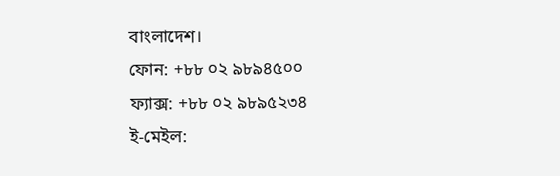বাংলাদেশ।
ফোন: +৮৮ ০২ ৯৮৯৪৫০০
ফ্যাক্স: +৮৮ ০২ ৯৮৯৫২৩৪
ই-মেইল: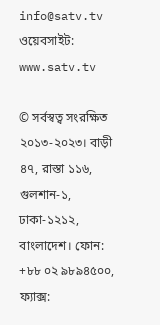info@satv.tv
ওয়েবসাইট: www.satv.tv

© সর্বস্বত্ব সংরক্ষিত ২০১৩-২০২৩। বাড়ী ৪৭, রাস্তা ১১৬, গুলশান-১, ঢাকা-১২১২, বাংলাদেশ। ফোন: +৮৮ ০২ ৯৮৯৪৫০০, ফ্যাক্স: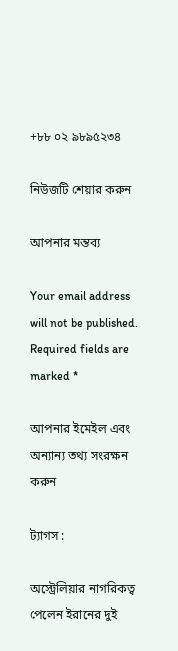+৮৮ ০২ ৯৮৯৫২৩৪

নিউজটি শেয়ার করুন

আপনার মন্তব্য

Your email address will not be published. Required fields are marked *

আপনার ইমেইল এবং অন্যান্য তথ্য সংরক্ষন করুন

ট্যাগস :

অস্ট্রেলিয়ার নাগরিকত্ব পেলেন ইরানের দুই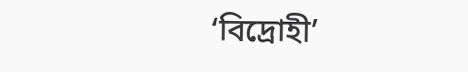‘বিদ্রোহী’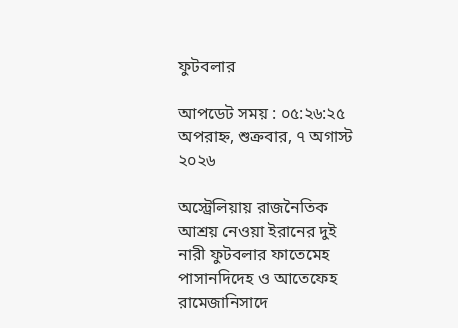ফুটবলার

আপডেট সময় : ০৫:২৬:২৫ অপরাহ্ন, শুক্রবার, ৭ অগাস্ট ২০২৬

অস্ট্রেলিয়ায় রাজনৈতিক আশ্রয় নেওয়া ইরানের দুই নারী ফুটবলার ফাতেমেহ পাসানদিদেহ ও আতেফেহ রামেজানিসাদে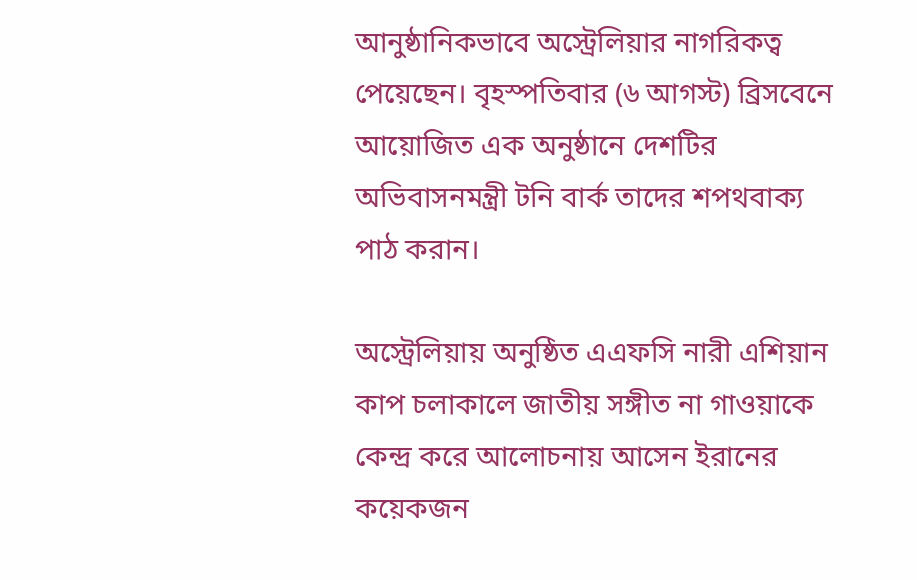আনুষ্ঠানিকভাবে অস্ট্রেলিয়ার নাগরিকত্ব পেয়েছেন। বৃহস্পতিবার (৬ আগস্ট) ব্রিসবেনে আয়োজিত এক অনুষ্ঠানে দেশটির অভিবাসনমন্ত্রী টনি বার্ক তাদের শপথবাক্য পাঠ করান।

অস্ট্রেলিয়ায় অনুষ্ঠিত এএফসি নারী এশিয়ান কাপ চলাকালে জাতীয় সঙ্গীত না গাওয়াকে কেন্দ্র করে আলোচনায় আসেন ইরানের কয়েকজন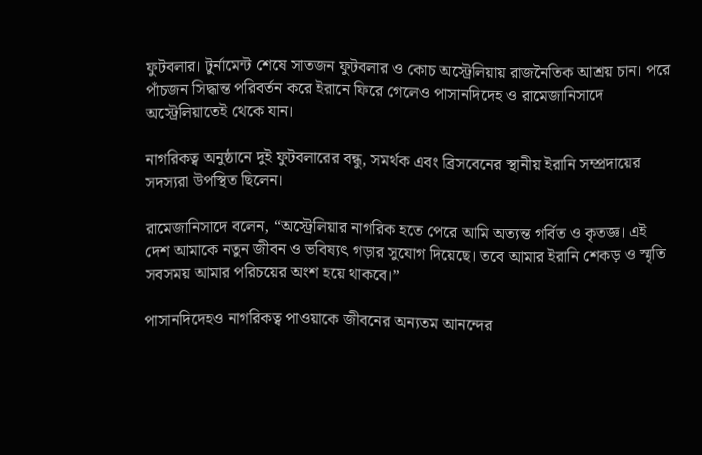ফুটবলার। টুর্নামেন্ট শেষে সাতজন ফুটবলার ও কোচ অস্ট্রেলিয়ায় রাজনৈতিক আশ্রয় চান। পরে পাঁচজন সিদ্ধান্ত পরিবর্তন করে ইরানে ফিরে গেলেও পাসানদিদেহ ও রামেজানিসাদে অস্ট্রেলিয়াতেই থেকে যান।

নাগরিকত্ব অনুষ্ঠানে দুই ফুটবলারের বন্ধু, সমর্থক এবং ব্রিসবেনের স্থানীয় ইরানি সম্প্রদায়ের সদস্যরা উপস্থিত ছিলেন।

রামেজানিসাদে বলেন, “অস্ট্রেলিয়ার নাগরিক হতে পেরে আমি অত্যন্ত গর্বিত ও কৃতজ্ঞ। এই দেশ আমাকে নতুন জীবন ও ভবিষ্যৎ গড়ার সুযোগ দিয়েছে। তবে আমার ইরানি শেকড় ও স্মৃতি সবসময় আমার পরিচয়ের অংশ হয়ে থাকবে।”

পাসানদিদেহও নাগরিকত্ব পাওয়াকে জীবনের অন্যতম আনন্দের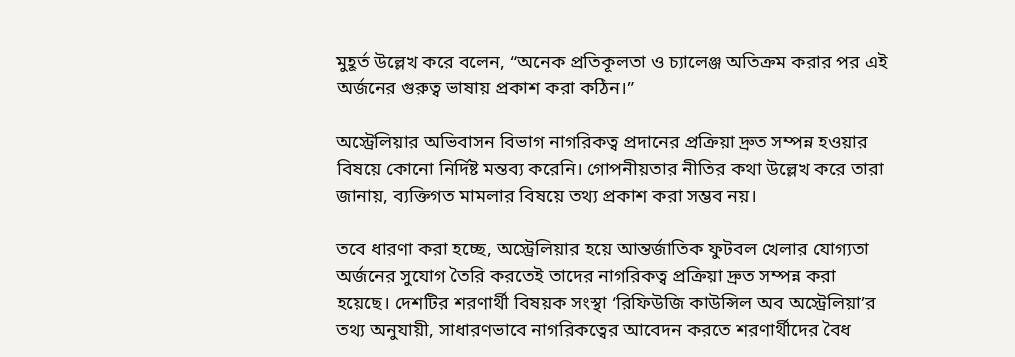মুহূর্ত উল্লেখ করে বলেন, “অনেক প্রতিকূলতা ও চ্যালেঞ্জ অতিক্রম করার পর এই অর্জনের গুরুত্ব ভাষায় প্রকাশ করা কঠিন।”

অস্ট্রেলিয়ার অভিবাসন বিভাগ নাগরিকত্ব প্রদানের প্রক্রিয়া দ্রুত সম্পন্ন হওয়ার বিষয়ে কোনো নির্দিষ্ট মন্তব্য করেনি। গোপনীয়তার নীতির কথা উল্লেখ করে তারা জানায়, ব্যক্তিগত মামলার বিষয়ে তথ্য প্রকাশ করা সম্ভব নয়।

তবে ধারণা করা হচ্ছে, অস্ট্রেলিয়ার হয়ে আন্তর্জাতিক ফুটবল খেলার যোগ্যতা অর্জনের সুযোগ তৈরি করতেই তাদের নাগরিকত্ব প্রক্রিয়া দ্রুত সম্পন্ন করা হয়েছে। দেশটির শরণার্থী বিষয়ক সংস্থা ‘রিফিউজি কাউন্সিল অব অস্ট্রেলিয়া’র তথ্য অনুযায়ী, সাধারণভাবে নাগরিকত্বের আবেদন করতে শরণার্থীদের বৈধ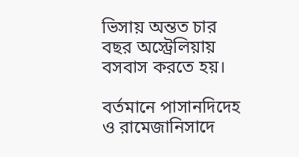ভিসায় অন্তত চার বছর অস্ট্রেলিয়ায় বসবাস করতে হয়।

বর্তমানে পাসানদিদেহ ও রামেজানিসাদে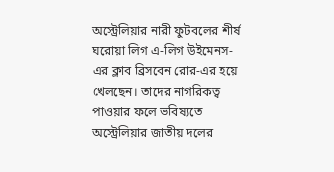অস্ট্রেলিয়ার নারী ফুটবলের শীর্ষ ঘরোয়া লিগ এ-লিগ উইমেনস-এর ক্লাব ব্রিসবেন রোর-এর হয়ে খেলছেন। তাদের নাগরিকত্ব পাওয়ার ফলে ভবিষ্যতে অস্ট্রেলিয়ার জাতীয় দলের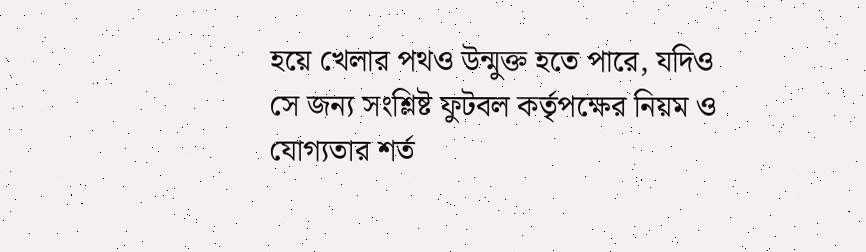হয়ে খেলার পথও উন্মুক্ত হতে পারে, যদিও সে জন্য সংশ্লিষ্ট ফুটবল কর্তৃপক্ষের নিয়ম ও যোগ্যতার শর্ত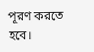পূরণ করতে হবে।